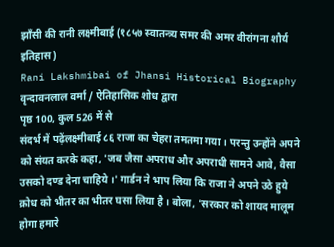झाँसी की रानी लक्ष्मीबाई (१८५७ स्वातन्त्र्य समर की अमर वीरांगना शौर्य इतिहास)
Rani Lakshmibai of Jhansi Historical Biography
वृन्दावनलाल वर्मा / ऐतिहासिक शोध द्वारा
पृष्ठ 100, कुल 526 में से
संदर्भ में पढ़ेंलक्ष्मीबाई ८६ राजा का चेहरा तमतमा गया । परन्तु उन्होंने अपने को संयत करके कहा, 'जब जैसा अपराध और अपराधी सामने आवे, वैसा उसको दण्ड देना चाहिये ।' गार्डन ने भाप लिया कि राजा ने अपने उठे हुये क्रोध को भीतर का भीतर घसा लिया है । बोला, 'सरकार को शायद मालूम होगा हमारे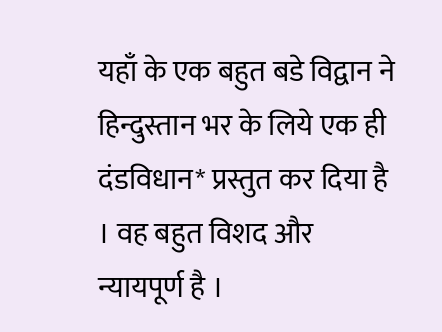यहाँ के एक बहुत बडे विद्वान ने हिन्दुस्तान भर के लिये एक ही दंडविधान* प्रस्तुत कर दिया है । वह बहुत विशद और न्यायपूर्ण है ।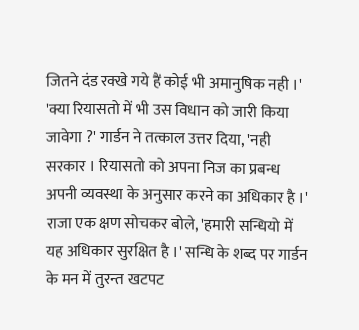जितने दंड रक्खे गये हैं कोई भी अमानुषिक नही ।' 'क्या रियासतो में भी उस विधान को जारी किया जावेगा ?' गार्डन ने तत्काल उत्तर दिया, 'नही सरकार । रियासतो को अपना निज का प्रबन्ध अपनी व्यवस्था के अनुसार करने का अधिकार है ।' राजा एक क्षण सोचकर बोले, 'हमारी सन्धियो में यह अधिकार सुरक्षित है ।' सन्धि के शब्द पर गार्डन के मन में तुरन्त खटपट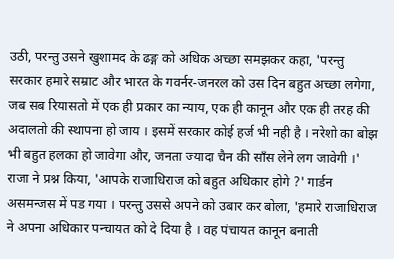उठी, परन्तु उसने खुशामद के ढङ्ग को अधिक अच्छा समझकर कहा, 'परन्तु सरकार हमारे सम्राट और भारत के गवर्नर-जनरल को उस दिन बहुत अच्छा लगेगा, जब सब रियासतो में एक ही प्रकार का न्याय, एक ही कानून और एक ही तरह की अदालतो की स्थापना हो जाय । इसमें सरकार कोई हर्ज भी नही है । नरेशो का बोझ भी बहुत हलका हो जावेगा और, जनता ज्यादा चैन की साँस लेने लग जावेगी ।' राजा ने प्रश्न किया, 'आपके राजाधिराज को बहुत अधिकार होगे ?' गार्डन असमन्जस में पड गया । परन्तु उससे अपने को उबार कर बोला, 'हमारे राजाधिराज ने अपना अधिकार पन्चायत को दे दिया है । वह पंचायत कानून बनाती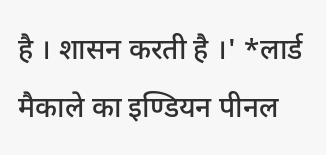है । शासन करती है ।' *लार्ड मैकाले का इण्डियन पीनल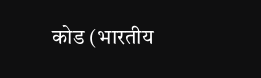कोड (भारतीय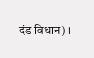दंड विधान) ।